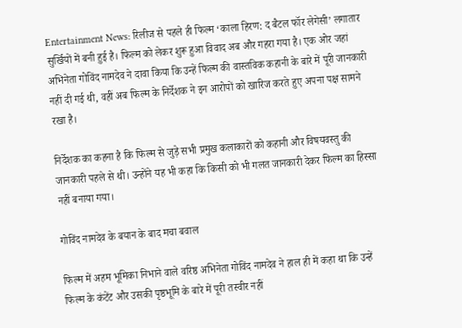Entertainment News: रिलीज से पहले ही फिल्म ‘काला हिरण: द बैटल फॉर लेगेसी’ लगातार सुर्खियों में बनी हुई है। फिल्म को लेकर शुरू हुआ विवाद अब और गहरा गया है। एक ओर जहां अभिनेता गोविंद नामदेव ने दावा किया कि उन्हें फिल्म की वास्तविक कहानी के बारे में पूरी जानकारी नहीं दी गई थी, वहीं अब फिल्म के निर्देशक ने इन आरोपों को खारिज करते हुए अपना पक्ष सामने रखा है।

निर्देशक का कहना है कि फिल्म से जुड़े सभी प्रमुख कलाकारों को कहानी और विषयवस्तु की जानकारी पहले से थी। उन्होंने यह भी कहा कि किसी को भी गलत जानकारी देकर फिल्म का हिस्सा नहीं बनाया गया।

गोविंद नामदेव के बयान के बाद मचा बवाल

फिल्म में अहम भूमिका निभाने वाले वरिष्ठ अभिनेता गोविंद नामदेव ने हाल ही में कहा था कि उन्हें फिल्म के कंटेंट और उसकी पृष्ठभूमि के बारे में पूरी तस्वीर नहीं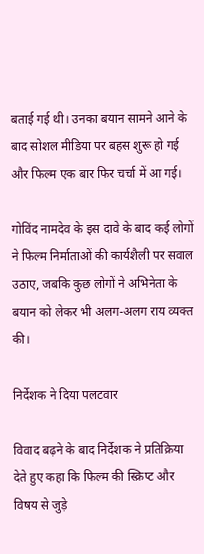बताई गई थी। उनका बयान सामने आने के बाद सोशल मीडिया पर बहस शुरू हो गई और फिल्म एक बार फिर चर्चा में आ गई।

गोविंद नामदेव के इस दावे के बाद कई लोगों ने फिल्म निर्माताओं की कार्यशैली पर सवाल उठाए, जबकि कुछ लोगों ने अभिनेता के बयान को लेकर भी अलग-अलग राय व्यक्त की।

निर्देशक ने दिया पलटवार

विवाद बढ़ने के बाद निर्देशक ने प्रतिक्रिया देते हुए कहा कि फिल्म की स्क्रिप्ट और विषय से जुड़े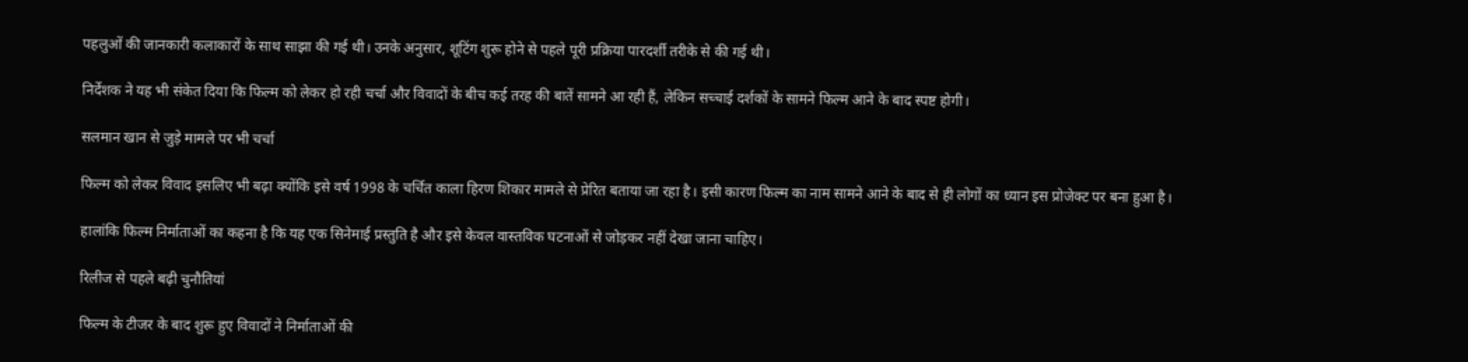पहलुओं की जानकारी कलाकारों के साथ साझा की गई थी। उनके अनुसार, शूटिंग शुरू होने से पहले पूरी प्रक्रिया पारदर्शी तरीके से की गई थी।

निर्देशक ने यह भी संकेत दिया कि फिल्म को लेकर हो रही चर्चा और विवादों के बीच कई तरह की बातें सामने आ रही हैं, लेकिन सच्चाई दर्शकों के सामने फिल्म आने के बाद स्पष्ट होगी।

सलमान खान से जुड़े मामले पर भी चर्चा

फिल्म को लेकर विवाद इसलिए भी बढ़ा क्योंकि इसे वर्ष 1998 के चर्चित काला हिरण शिकार मामले से प्रेरित बताया जा रहा है। इसी कारण फिल्म का नाम सामने आने के बाद से ही लोगों का ध्यान इस प्रोजेक्ट पर बना हुआ है।

हालांकि फिल्म निर्माताओं का कहना है कि यह एक सिनेमाई प्रस्तुति है और इसे केवल वास्तविक घटनाओं से जोड़कर नहीं देखा जाना चाहिए।

रिलीज से पहले बढ़ी चुनौतियां

फिल्म के टीजर के बाद शुरू हुए विवादों ने निर्माताओं की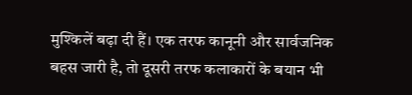मुश्किलें बढ़ा दी हैं। एक तरफ कानूनी और सार्वजनिक बहस जारी है, तो दूसरी तरफ कलाकारों के बयान भी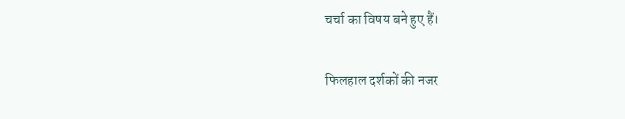चर्चा का विषय बने हुए हैं।

फिलहाल दर्शकों की नजर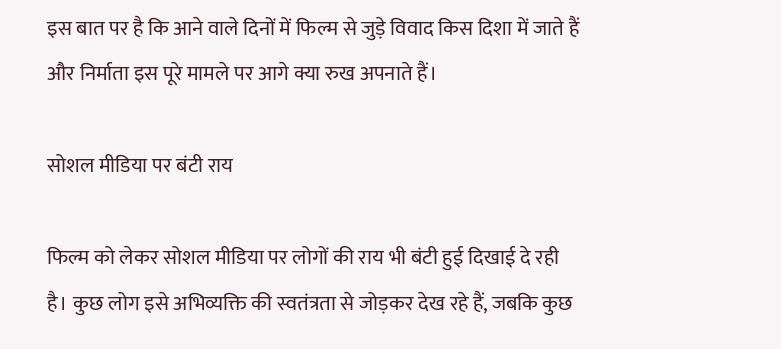इस बात पर है कि आने वाले दिनों में फिल्म से जुड़े विवाद किस दिशा में जाते हैं और निर्माता इस पूरे मामले पर आगे क्या रुख अपनाते हैं।

सोशल मीडिया पर बंटी राय

फिल्म को लेकर सोशल मीडिया पर लोगों की राय भी बंटी हुई दिखाई दे रही है। कुछ लोग इसे अभिव्यक्ति की स्वतंत्रता से जोड़कर देख रहे हैं, जबकि कुछ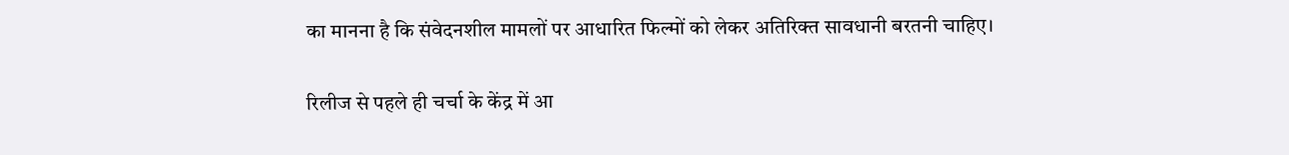का मानना है कि संवेदनशील मामलों पर आधारित फिल्मों को लेकर अतिरिक्त सावधानी बरतनी चाहिए।

रिलीज से पहले ही चर्चा के केंद्र में आ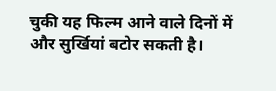चुकी यह फिल्म आने वाले दिनों में और सुर्खियां बटोर सकती है।